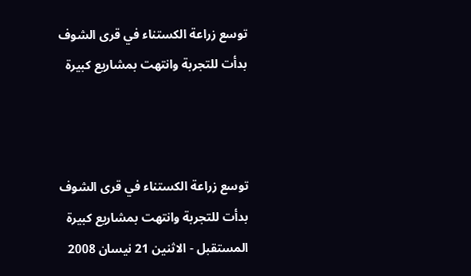توسع زراعة الكستناء في قرى الشوف بدأت للتجربة وانتهت بمشاريع كبيرة



توسع زراعة الكستناء في قرى الشوف بدأت للتجربة وانتهت بمشاريع كبيرة
المستقبل - الاثنين 21 نيسان 2008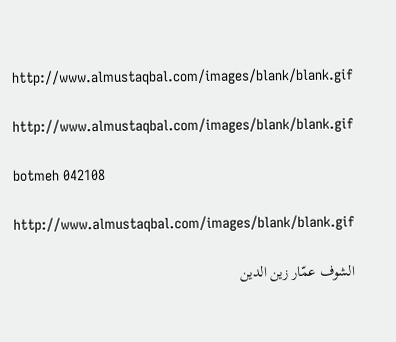http://www.almustaqbal.com/images/blank/blank.gif

http://www.almustaqbal.com/images/blank/blank.gif

botmeh 042108

http://www.almustaqbal.com/images/blank/blank.gif

الشوف عمّار زين الدين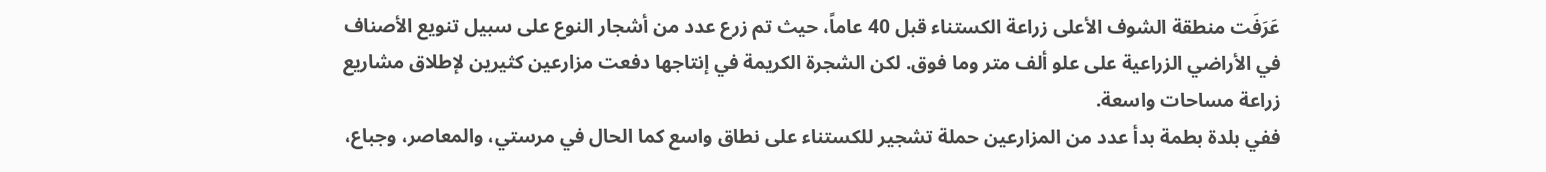عَرَفَت منطقة الشوف الأعلى زراعة الكستناء قبل 40 عاماً، حيث تم زرع عدد من أشجار النوع على سبيل تنويع الأصناف في الأراضي الزراعية على علو ألف متر وما فوق. لكن الشجرة الكريمة في إنتاجها دفعت مزارعين كثيرين لإطلاق مشاريع زراعة مساحات واسعة.
ففي بلدة بطمة بدأ عدد من المزارعين حملة تشجير للكستناء على نطاق واسع كما الحال في مرستي، والمعاصر، وجباع،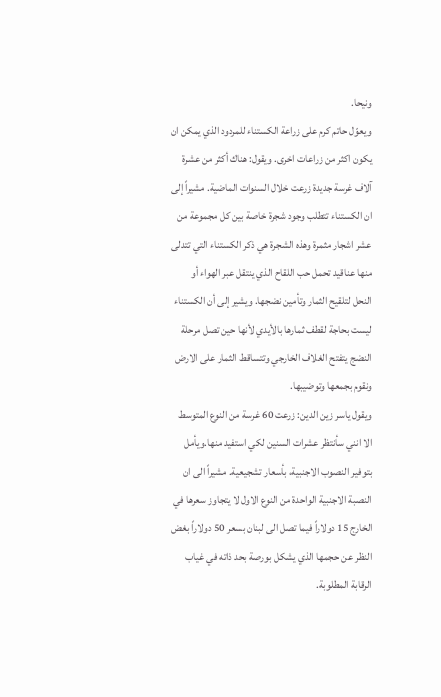ونيحا.
ويعوّل حاتم كرم على زراعة الكستناء للمردود الذي يمكن ان يكون اكثر من زراعات اخرى. ويقول: هناك أكثر من عشرة آلاف غرسة جديدة زرعت خلال السنوات الماضية. مشيراً إلى ان الكستناء تتطلب وجود شجرة خاصة بين كل مجموعة من عشر اشجار مثمرة وهذه الشجرة هي ذكر الكستناء التي تتدلى منها عناقيد تحمل حب اللقاح الذي ينتقل عبر الهواء أو النحل لتلقيح الثمار وتأمين نضجها. ويشير إلى أن الكستناء ليست بحاجة لقطف ثمارها بالأيدي لأنها حين تصل مرحلة النضج يتفتح الغلاف الخارجي وتتساقط الثمار على الارض ونقوم بجمعها وتوضيبها.
ويقول ياسر زين الدين: زرعت 60 غرسة من النوع المتوسط الا انني سأنتظر عشرات السنين لكي استفيد منها.ويأمل بتوفير النصوب الاجنبية، بأسعار تشجيعية. مشيراً الى ان النصبة الاجنبية الواحدة من النوع الاول لا يتجاوز سعرها في الخارج 15 دولاراً فيما تصل الى لبنان بسعر 50 دولاراً بغض النظر عن حجمها الذي يشكل بورصة بحد ذاته في غياب الرقابة المطلوبة.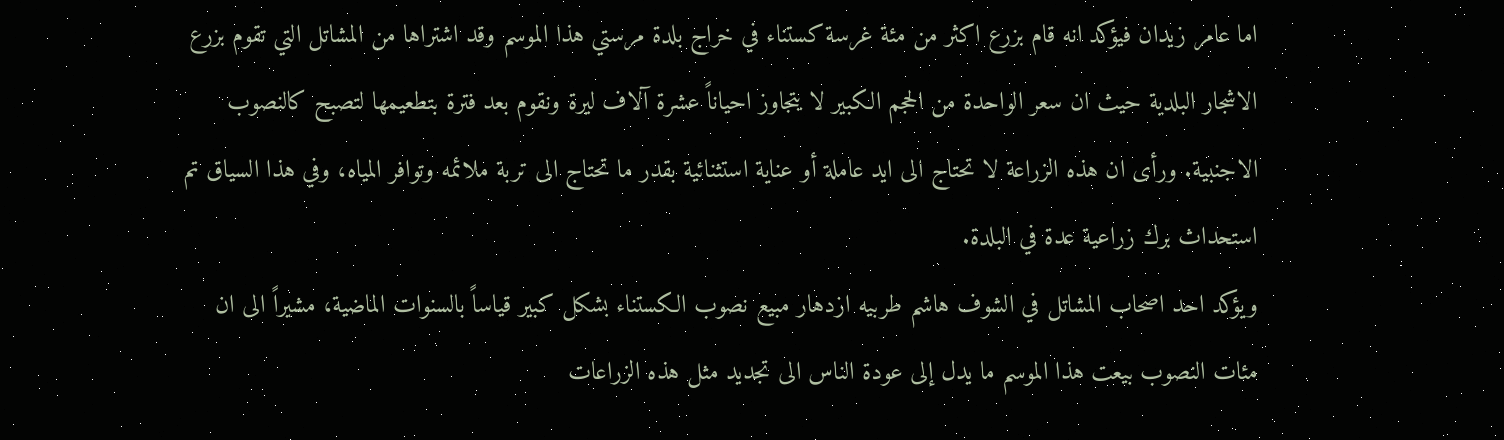اما عامر زيدان فيؤكد انه قام بزرع اكثر من مئة غرسة كستناء في خراج بلدة مرستي هذا الموسم وقد اشتراها من المشاتل التي تقوم بزرع الاشجار البلدية حيث ان سعر الواحدة من الحجم الكبير لا يتجاوز احياناً عشرة آلاف ليرة ونقوم بعد فترة بتطعيمها لتصبح كالنصوب الاجنبية. ورأى ان هذه الزراعة لا تحتاج الى ايد عاملة أو عناية استثنائية بقدر ما تحتاج الى تربة ملائمه وتوافر المياه، وفي هذا السياق تم استحداث برك زراعية عدة في البلدة.
ويؤكد احد اصحاب المشاتل في الشوف هاشم طربيه ازدهار مبيع نصوب الكستناء بشكل كبير قياساً بالسنوات الماضية، مشيراً الى ان مئات النصوب بيعت هذا الموسم ما يدل إلى عودة الناس الى تجديد مثل هذه الزراعات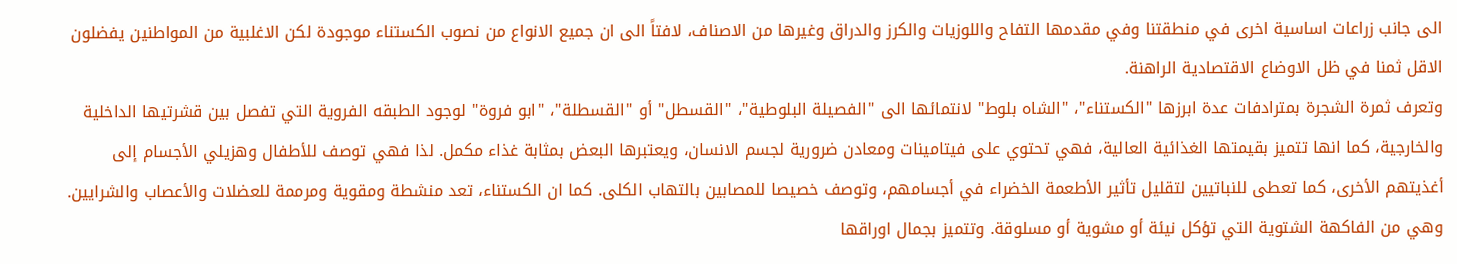الى جانب زراعات اساسية اخرى في منطقتنا وفي مقدمها التفاح واللوزيات والكرز والدراق وغيرها من الاصناف، لافتاً الى ان جميع الانواع من نصوب الكستناء موجودة لكن الاغلبية من المواطنين يفضلون الاقل ثمنا في ظل الاوضاع الاقتصادية الراهنة.
وتعرف ثمرة الشجرة بمترادفات عدة ابرزها "الكستناء"، "الشاه بلوط" لانتمائها الى "الفصيلة البلوطية"، "القسطل" أو "القسطلة"، "ابو فروة" لوجود الطبقه الفروية التي تفصل بين قشرتيها الداخلية والخارجية، كما انها تتميز بقيمتها الغذائية العالية، فهي تحتوي على فيتامينات ومعادن ضرورية لجسم الانسان، ويعتبرها البعض بمثابة غذاء مكمل. لذا فهي توصف للأطفال وهزيلي الأجسام إلى أغذيتهم الأخرى، كما تعطى للنباتيين لتقليل تأثير الأطعمة الخضراء في أجسامهم، وتوصف خصيصا للمصابين بالتهاب الكلى. كما ان الكستناء، تعد منشطة ومقوية ومرممة للعضلات والأعصاب والشرايين. وهي من الفاكهة الشتوية التي تؤكل نيئة أو مشوية أو مسلوقة. وتتميز بجمال اوراقها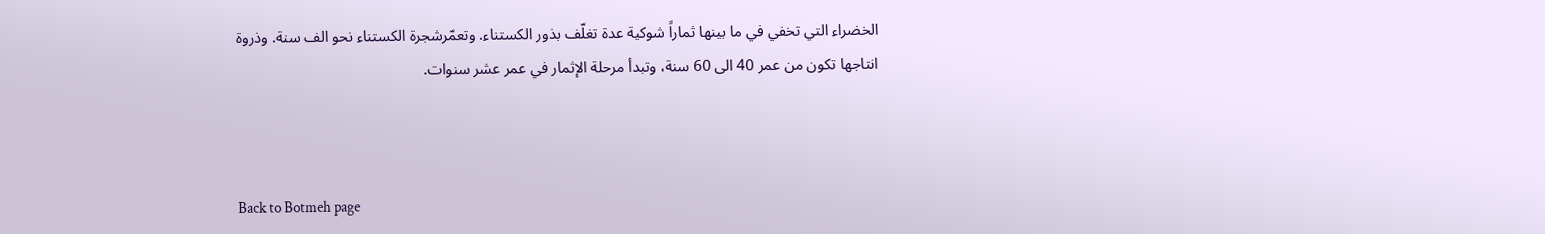الخضراء التي تخفي في ما بينها ثماراً شوكية عدة تغلّف بذور الكستناء. وتعمّرشجرة الكستناء نحو الف سنة. وذروة انتاجها تكون من عمر 40 الى 60 سنة، وتبدأ مرحلة الإثمار في عمر عشر سنوات.



Back to Botmeh page